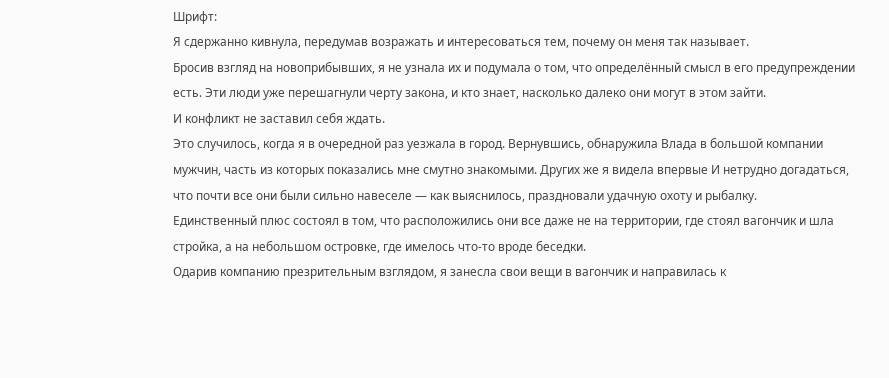Шрифт:
Я сдержанно кивнула, передумав возражать и интересоваться тем, почему он меня так называет.
Бросив взгляд на новоприбывших, я не узнала их и подумала о том, что определённый смысл в его предупреждении есть. Эти люди уже перешагнули черту закона, и кто знает, насколько далеко они могут в этом зайти.
И конфликт не заставил себя ждать.
Это случилось, когда я в очередной раз уезжала в город. Вернувшись, обнаружила Влада в большой компании мужчин, часть из которых показались мне смутно знакомыми. Других же я видела впервые И нетрудно догадаться, что почти все они были сильно навеселе — как выяснилось, праздновали удачную охоту и рыбалку.
Единственный плюс состоял в том, что расположились они все даже не на территории, где стоял вагончик и шла стройка, а на небольшом островке, где имелось что-то вроде беседки.
Одарив компанию презрительным взглядом, я занесла свои вещи в вагончик и направилась к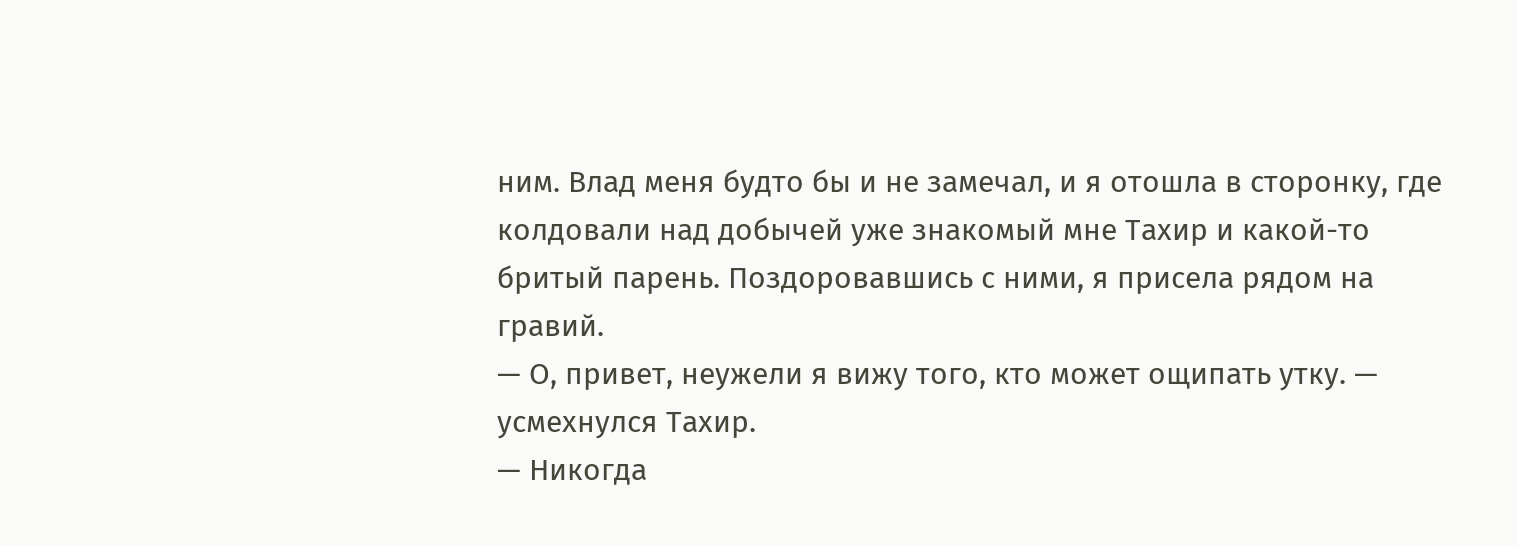ним. Влад меня будто бы и не замечал, и я отошла в сторонку, где колдовали над добычей уже знакомый мне Тахир и какой-то бритый парень. Поздоровавшись с ними, я присела рядом на гравий.
— О, привет, неужели я вижу того, кто может ощипать утку. — усмехнулся Тахир.
— Никогда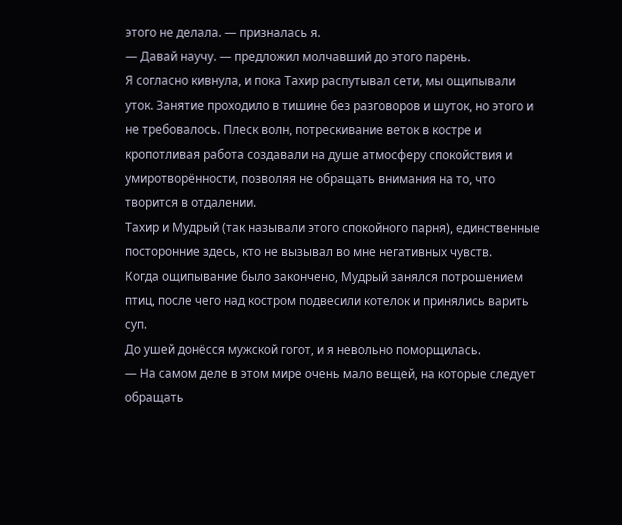этого не делала. — призналась я.
— Давай научу. — предложил молчавший до этого парень.
Я согласно кивнула, и пока Тахир распутывал сети, мы ощипывали уток. Занятие проходило в тишине без разговоров и шуток, но этого и не требовалось. Плеск волн, потрескивание веток в костре и кропотливая работа создавали на душе атмосферу спокойствия и умиротворённости, позволяя не обращать внимания на то, что творится в отдалении.
Тахир и Мудрый (так называли этого спокойного парня), единственные посторонние здесь, кто не вызывал во мне негативных чувств.
Когда ощипывание было закончено, Мудрый занялся потрошением птиц, после чего над костром подвесили котелок и принялись варить суп.
До ушей донёсся мужской гогот, и я невольно поморщилась.
— На самом деле в этом мире очень мало вещей, на которые следует обращать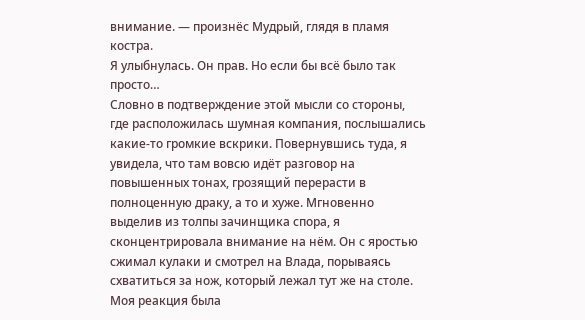внимание. — произнёс Мудрый, глядя в пламя костра.
Я улыбнулась. Он прав. Но если бы всё было так просто…
Словно в подтверждение этой мысли со стороны, где расположилась шумная компания, послышались какие-то громкие вскрики. Повернувшись туда, я увидела, что там вовсю идёт разговор на повышенных тонах, грозящий перерасти в полноценную драку, а то и хуже. Мгновенно выделив из толпы зачинщика спора, я сконцентрировала внимание на нём. Он с яростью сжимал кулаки и смотрел на Влада, порываясь схватиться за нож, который лежал тут же на столе.
Моя реакция была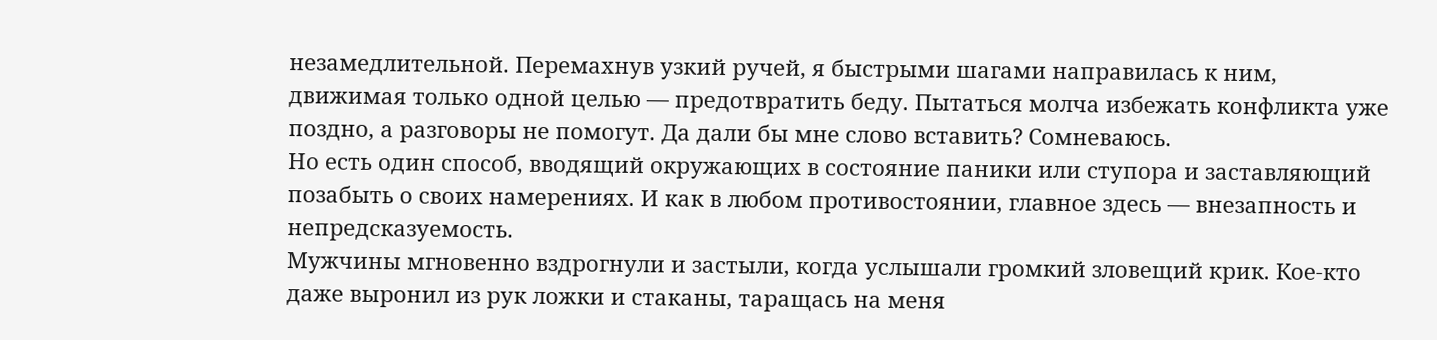незамедлительной. Перемахнув узкий ручей, я быстрыми шагами направилась к ним, движимая только одной целью — предотвратить беду. Пытаться молча избежать конфликта уже поздно, а разговоры не помогут. Да дали бы мне слово вставить? Сомневаюсь.
Но есть один способ, вводящий окружающих в состояние паники или ступора и заставляющий позабыть о своих намерениях. И как в любом противостоянии, главное здесь — внезапность и непредсказуемость.
Мужчины мгновенно вздрогнули и застыли, когда услышали громкий зловещий крик. Кое-кто даже выронил из рук ложки и стаканы, таращась на меня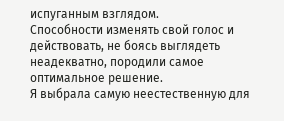испуганным взглядом.
Способности изменять свой голос и действовать, не боясь выглядеть неадекватно, породили самое оптимальное решение.
Я выбрала самую неестественную для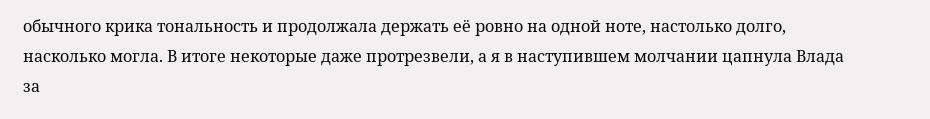обычного крика тональность и продолжала держать её ровно на одной ноте, настолько долго, насколько могла. В итоге некоторые даже протрезвели, а я в наступившем молчании цапнула Влада за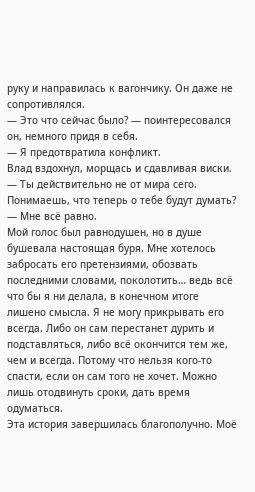руку и направилась к вагончику. Он даже не сопротивлялся.
— Это что сейчас было? — поинтересовался он, немного придя в себя.
— Я предотвратила конфликт.
Влад вздохнул, морщась и сдавливая виски.
— Ты действительно не от мира сего. Понимаешь, что теперь о тебе будут думать?
— Мне всё равно.
Мой голос был равнодушен, но в душе бушевала настоящая буря. Мне хотелось забросать его претензиями, обозвать последними словами, поколотить… ведь всё что бы я ни делала, в конечном итоге лишено смысла. Я не могу прикрывать его всегда. Либо он сам перестанет дурить и подставляться, либо всё окончится тем же, чем и всегда. Потому что нельзя кого-то спасти, если он сам того не хочет. Можно лишь отодвинуть сроки, дать время одуматься.
Эта история завершилась благополучно. Моё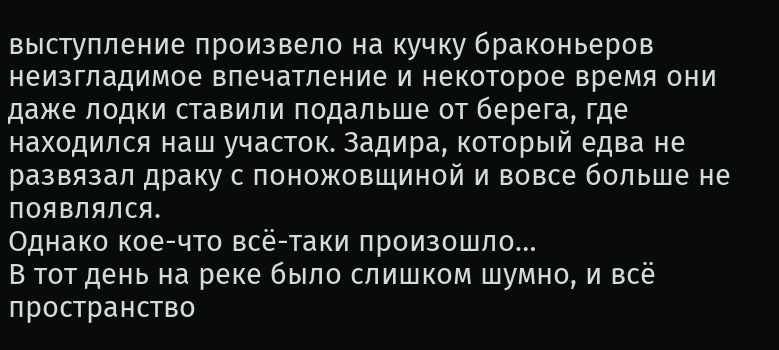выступление произвело на кучку браконьеров неизгладимое впечатление и некоторое время они даже лодки ставили подальше от берега, где находился наш участок. Задира, который едва не развязал драку с поножовщиной и вовсе больше не появлялся.
Однако кое-что всё-таки произошло…
В тот день на реке было слишком шумно, и всё пространство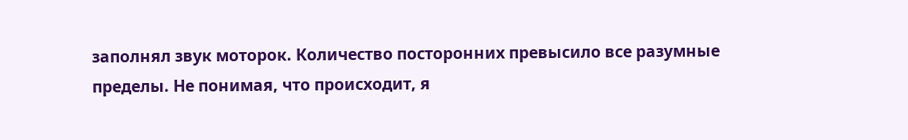заполнял звук моторок. Количество посторонних превысило все разумные пределы. Не понимая, что происходит, я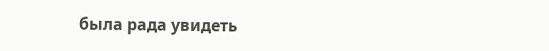была рада увидеть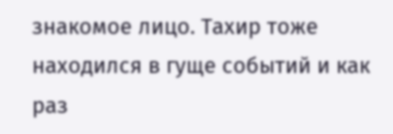знакомое лицо. Тахир тоже находился в гуще событий и как раз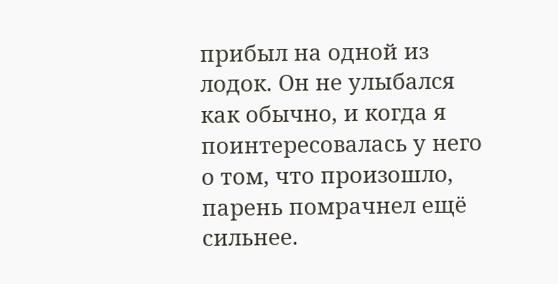прибыл на одной из лодок. Он не улыбался как обычно, и когда я поинтересовалась у него о том, что произошло, парень помрачнел ещё сильнее.